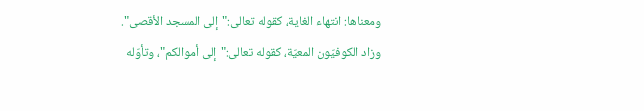ومعناها: انتهاء الغاية، كقوله تعالى:"إلى المسجد الأقصى".
وزاد الكوفيّون المعيّة، كقوله تعالى:"إلى أموالكم"، وتأوّله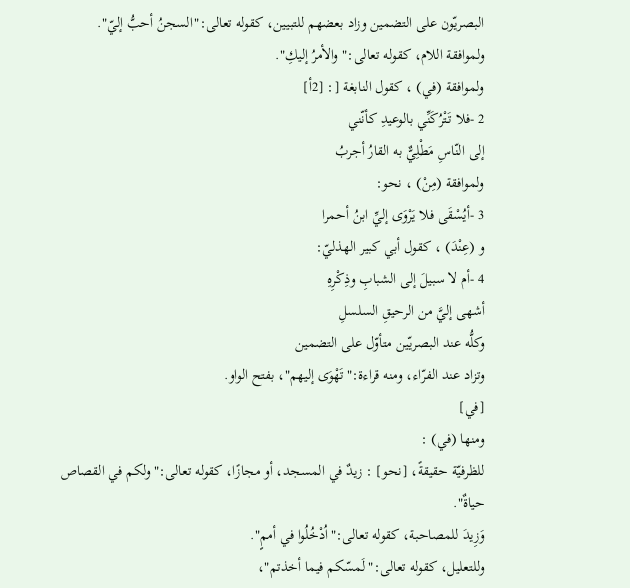البصريّون على التضمين وزاد بعضهم للتبيين، كقوله تعالى:"السجنُ أحبُّ إليّ".
ولموافقة اللام، كقوله تعالى:"والأمرُ إليكِ".
ولموافقة (في) ، كقول النابغة [: [2أ]
2 -فلا تَتْرُكَنِّي بالوعيدِ كأنّني
إلى النّاسِ مَطْلِيٌّ به القارُ أجربُ
ولموافقة (مِنْ) ، نحو:
3 -أيُسْقَى فلا يَرْوَى إليِّ ابنُ أحمرا
و (عِنْدَ) ، كقول أبي كبير الهذليّ:
4 -أم لا سبيلَ إلى الشبابِ وذِكْرِهِ
أشهى إليَّ من الرحيقِ السلسلِ
وكلُّه عند البصريّين متأوّل على التضمين
وتزاد عند الفرّاء، ومنه قراءة:"تَهْوَى إليهم"، بفتح الواو.
[في]
ومنها (في) :
للظرفيّة حقيقةً، [نحو] : زيدٌ في المسجد، أو مجازًا، كقوله تعالى:"ولكم في القصاص حياةٌ".
وَزِيدَ للمصاحبة، كقوله تعالى:"اُدْخُلُوا في أممٍ".
وللتعليل، كقوله تعالى:"لَمسّكم فيما أخذتم"،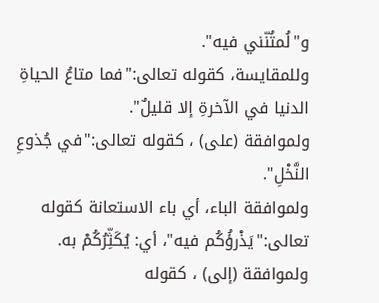و"لُمتُنّني فيه".
وللمقايسة، كقوله تعالى:"فما متاعُ الحياةِ الدنيا في الآخرةِ إلا قليلٌ".
ولموافقة (على) ، كقوله تعالى:"في جُذوعِ النَّخْلِ".
ولموافقة الباء، أي باء الاستعانة كقوله تعالى:"يَذْرؤُكُم فيه"، أي: يُكَثِّرُكُمْ به.
ولموافقة (إلى) ، كقوله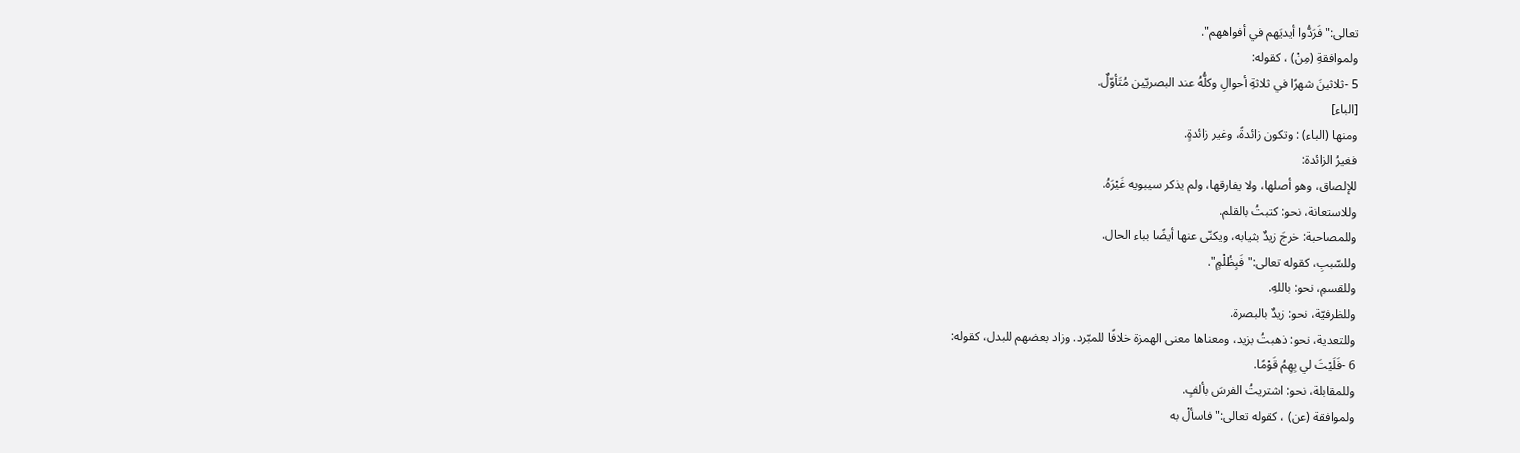تعالى:"فَرَدُّوا أيديَهم في أفواههم".
ولموافقةِ (مِنْ) ، كقوله:
5 -ثلاثينَ شهرًا في ثلاثةِ أحوالِ وكلُّهُ عند البصريّين مُتَأوّلٌ.
[الباء]
ومنها (الباء) : وتكون زائدةً، وغير زائدةٍ.
فغيرُ الزائدة:
للإلصاق، وهو أصلها، ولا يفارقها، ولم يذكر سيبويه غَيْرَهُ.
وللاستعانة، نحو: كتبتُ بالقلم.
وللمصاحبة: خرجَ زيدٌ بثيابه، ويكنّى عنها أيضًا بباء الحال.
وللسّببِ، كقوله تعالى:"فَبِظُلْمٍ".
وللقسمِ، نحو: باللهِ.
وللظرفيّة، نحو: زيدٌ بالبصرة.
وللتعدية، نحو: ذهبتُ بزيد، ومعناها معنى الهمزة خلافًا للمبّرد. وزاد بعضهم للبدل، كقوله:
6 -فَلَيْتَ لي بِهِمُ قَوْمًا.
وللمقابلة، نحو: اشتريتُ الفرسَ بألفٍ.
ولموافقة (عن) ، كقوله تعالى:"فاسألْ به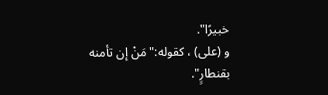خبيرًا".
و (على) ، كقوله:"مَنْ إن تأمنه بقنطارٍ".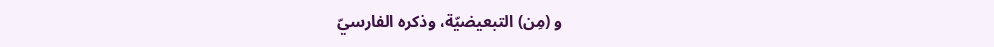و (مِن) التبعيضيّة، وذكره الفارسيّ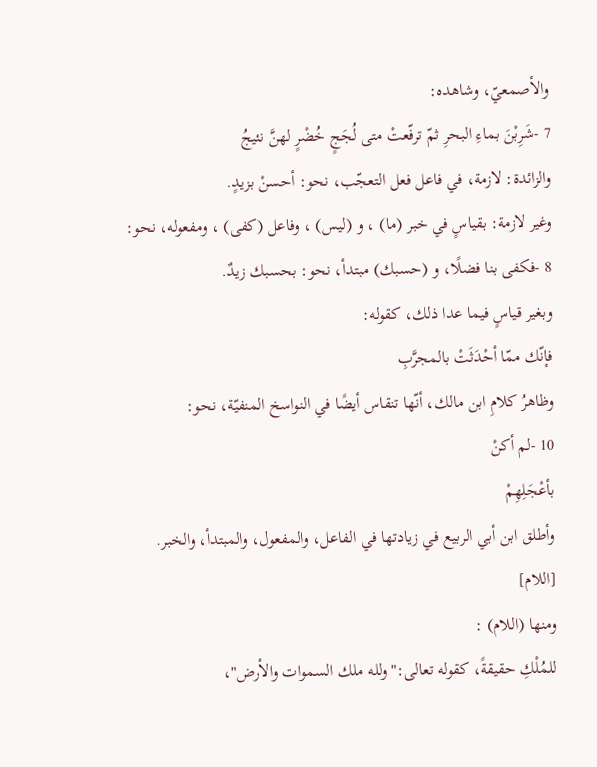والأصمعيّ، وشاهده:
7 -شَرِبْنَ بماءِ البحرِ ثمّ ترفّعتْ متى لُجَجٍ خُضْرٍ لهنَّ نئيجُ
والزائدة: لازمة، في فاعل فعل التعجّب، نحو: أحسنْ بزيدٍ.
وغير لازمة: بقياسٍ في خبر (ما) ، و (ليس) ، وفاعل (كفى) ، ومفعوله، نحو:
8 -فكفى بنا فضلًا، و (حسبك) مبتدأ، نحو: بحسبك زيدٌ.
وبغير قياسٍ فيما عدا ذلك، كقوله:
فإنّك ممّا أحْدَثَتْ بالمجرَّبِ
وظاهرُ كلامِ ابن مالك، أنّها تنقاس أيضًا في النواسخ المنفيّة، نحو:
10 -لم أكنْ
بأعْجَلِهِمْ
وأطلق ابن أبي الربيع في زيادتها في الفاعل، والمفعول، والمبتدأ، والخبر.
[اللام]
ومنها (اللام) :
للمُلْكِ حقيقةً، كقوله تعالى:"ولله ملك السموات والأرض"،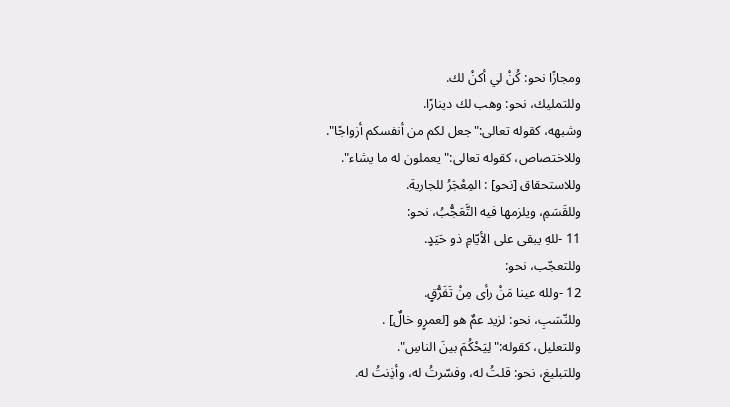ومجازًا نحو: كُنْ لي أكنْ لك.
وللتمليك، نحو: وهب لك دينارًا.
وشبهه، كقوله تعالى:"جعل لكم من أنفسكم أزواجًا".
وللاختصاص، كقوله تعالى:"يعملون له ما يشاء".
وللاستحقاق [نحو] : المِعْجَرُ للجارية.
وللقَسَمِ، ويلزمها فيه التَّعَجُّبُ، نحو:
11 -للهِ يبقى على الأيّامِ ذو حَيَدٍ.
وللتعجّب، نحو:
12 -ولله عينا مَنْ رأى مِنْ تَفَرُّقٍ.
وللنّسَبِ، نحو: لزيد عمٌ هو [لعمرٍو خالٌ] .
وللتعليل، كقوله:"لِيَحْكُمَ بينَ الناسِ".
وللتبليغ، نحو: قلتُ له، وفسّرتُ له، وأذِنتُ له.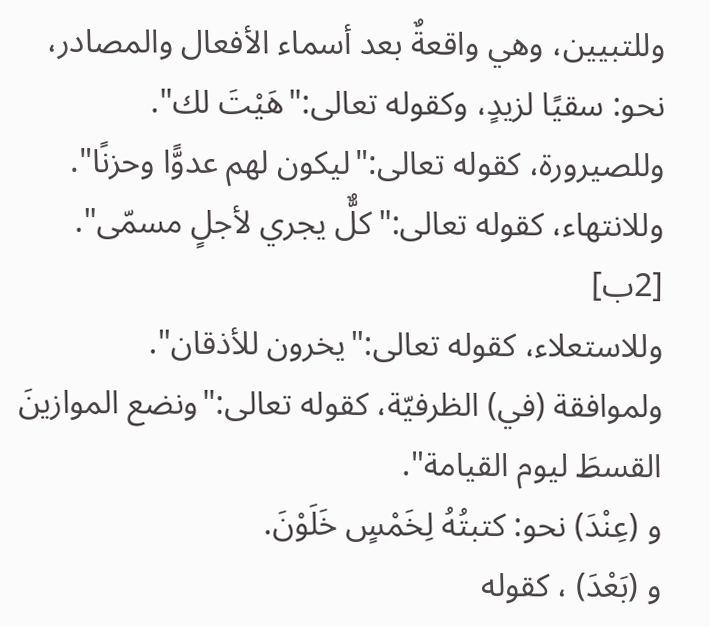وللتبيين، وهي واقعةٌ بعد أسماء الأفعال والمصادر، نحو: سقيًا لزيدٍ، وكقوله تعالى:"هَيْتَ لك".
وللصيرورة، كقوله تعالى:"ليكون لهم عدوًّا وحزنًا".
وللانتهاء، كقوله تعالى:"كلٌّ يجري لأجلٍ مسمّى". [2ب]
وللاستعلاء، كقوله تعالى:"يخرون للأذقان".
ولموافقة (في) الظرفيّة، كقوله تعالى:"ونضع الموازينَ القسطَ ليوم القيامة".
و (عِنْدَ) نحو: كتبتُهُ لِخَمْسٍ خَلَوْنَ.
و (بَعْدَ) ، كقوله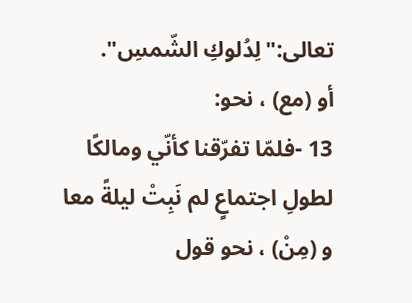تعالى:"لِدُلوكِ الشّمسِ".
أو (مع) ، نحو:
13 -فلمّا تفرّقنا كأنّي ومالكًا
لطولِ اجتماعٍ لم نَبِتْ ليلةً معا
و (مِنْ) ، نحو قول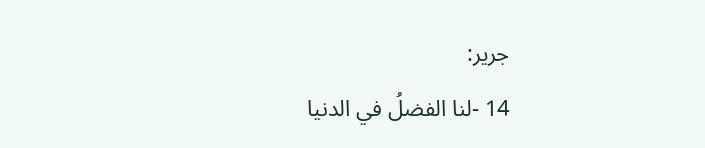جرير:
14 -لنا الفضلُ في الدنيا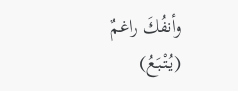وأنفُكَ راغمٌ
(يُتْبَعُ)